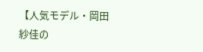【人気モデル・岡田紗佳の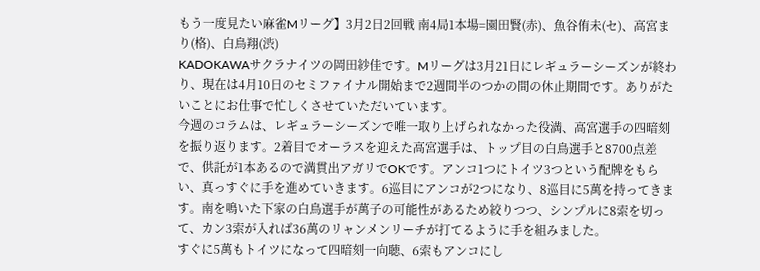もう一度見たい麻雀Mリーグ】3月2日2回戦 南4局1本場=園田賢(赤)、魚谷侑未(セ)、高宮まり(格)、白鳥翔(渋)
KADOKAWAサクラナイツの岡田紗佳です。Mリーグは3月21日にレギュラーシーズンが終わり、現在は4月10日のセミファイナル開始まで2週間半のつかの間の休止期間です。ありがたいことにお仕事で忙しくさせていただいています。
今週のコラムは、レギュラーシーズンで唯一取り上げられなかった役満、高宮選手の四暗刻を振り返ります。2着目でオーラスを迎えた高宮選手は、トップ目の白鳥選手と8700点差で、供託が1本あるので満貫出アガリでOKです。アンコ1つにトイツ3つという配牌をもらい、真っすぐに手を進めていきます。6巡目にアンコが2つになり、8巡目に5萬を持ってきます。南を鳴いた下家の白鳥選手が萬子の可能性があるため絞りつつ、シンプルに8索を切って、カン3索が入れば36萬のリャンメンリーチが打てるように手を組みました。
すぐに5萬もトイツになって四暗刻一向聴、6索もアンコにし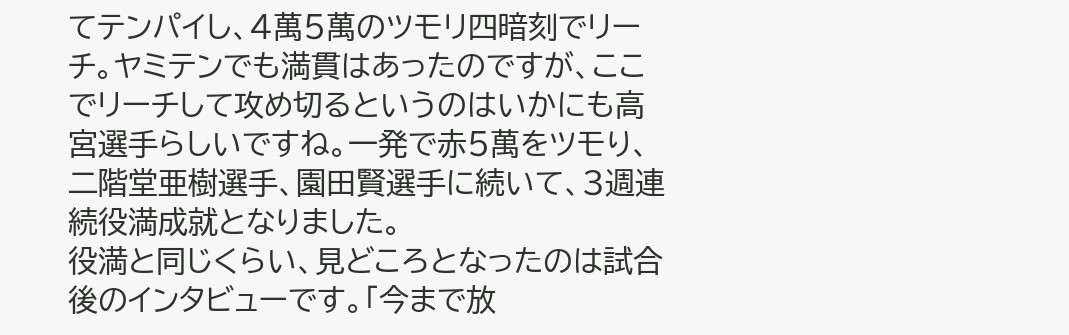てテンパイし、4萬5萬のツモリ四暗刻でリーチ。ヤミテンでも満貫はあったのですが、ここでリーチして攻め切るというのはいかにも高宮選手らしいですね。一発で赤5萬をツモり、二階堂亜樹選手、園田賢選手に続いて、3週連続役満成就となりました。
役満と同じくらい、見どころとなったのは試合後のインタビューです。「今まで放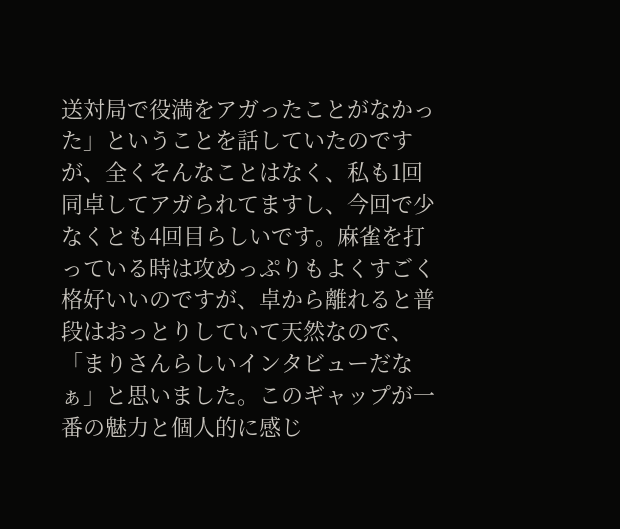送対局で役満をアガったことがなかった」ということを話していたのですが、全くそんなことはなく、私も1回同卓してアガられてますし、今回で少なくとも4回目らしいです。麻雀を打っている時は攻めっぷりもよくすごく格好いいのですが、卓から離れると普段はおっとりしていて天然なので、「まりさんらしいインタビューだなぁ」と思いました。このギャップが一番の魅力と個人的に感じ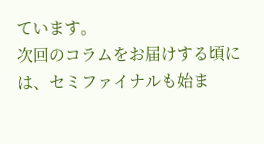ています。
次回のコラムをお届けする頃には、セミファイナルも始ま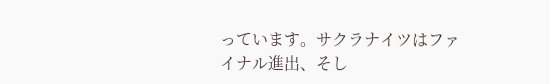っています。サクラナイツはファイナル進出、そし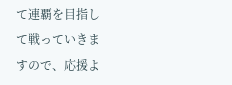て連覇を目指して戦っていきますので、応援よ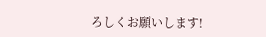ろしくお願いします!